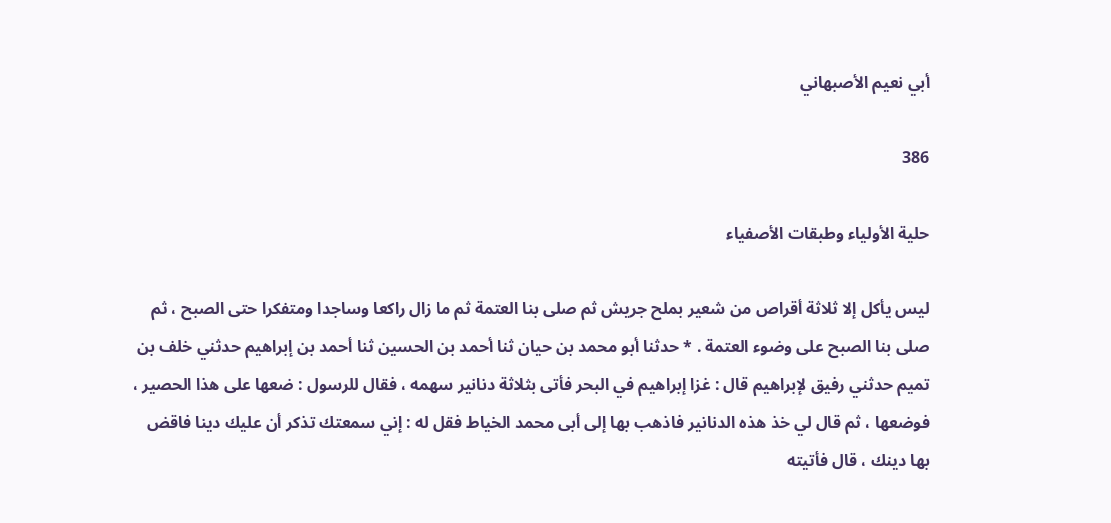أبي نعيم الأصبهاني

386

حلية الأولياء وطبقات الأصفياء

ليس يأكل إلا ثلاثة أقراص من شعير بملح جريش ثم صلى بنا العتمة ثم ما زال راكعا وساجدا ومتفكرا حتى الصبح ، ثم صلى بنا الصبح على وضوء العتمة . * حدثنا أبو محمد بن حيان ثنا أحمد بن الحسين ثنا أحمد بن إبراهيم حدثني خلف بن تميم حدثني رفيق لإبراهيم قال : غزا إبراهيم في البحر فأتى بثلاثة دنانير سهمه ، فقال للرسول : ضعها على هذا الحصير ، فوضعها ، ثم قال لي خذ هذه الدنانير فاذهب بها إلى أبى محمد الخياط فقل له : إني سمعتك تذكر أن عليك دينا فاقض بها دينك ، قال فأتيته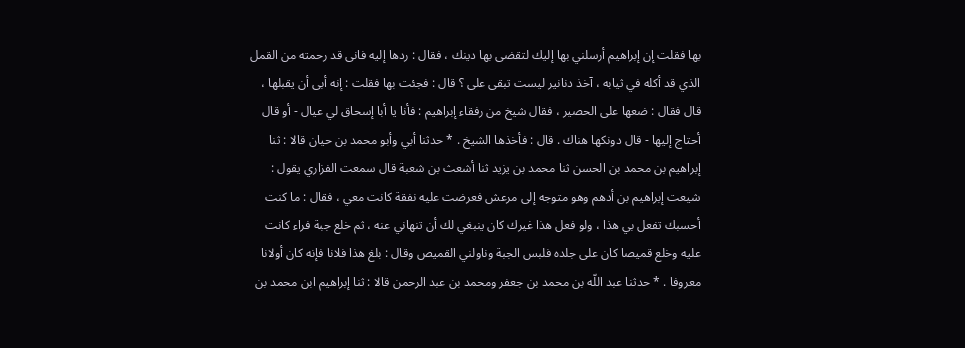بها فقلت إن إبراهيم أرسلني بها إليك لتقضى بها دينك ، فقال : ردها إليه فانى قد رحمته من القمل الذي قد أكله في ثيابه ، آخذ دنانير ليست تبقى على ؟ قال : فجئت بها فقلت : إنه أبى أن يقبلها ، قال فقال : ضعها على الحصير ، فقال شيخ من رفقاء إبراهيم : فأنا يا أبا إسحاق لي عيال - أو قال أحتاج إليها - قال دونكها هناك . قال : فأخذها الشيخ . * حدثنا أبي وأبو محمد بن حيان قالا : ثنا إبراهيم بن محمد بن الحسن ثنا محمد بن يزيد ثنا أشعث بن شعبة قال سمعت الفزاري يقول : شيعت إبراهيم بن أدهم وهو متوجه إلى مرعش فعرضت عليه نفقة كانت معي ، فقال : ما كنت أحسبك تفعل بي هذا ، ولو فعل هذا غيرك كان ينبغي لك أن تنهاني عنه ، ثم خلع جبة فراء كانت عليه وخلع قميصا كان على جلده فلبس الجبة وناولني القميص وقال : بلغ هذا فلانا فإنه كان أولانا معروفا . * حدثنا عبد اللّه بن محمد بن جعفر ومحمد بن عبد الرحمن قالا : ثنا إبراهيم ابن محمد بن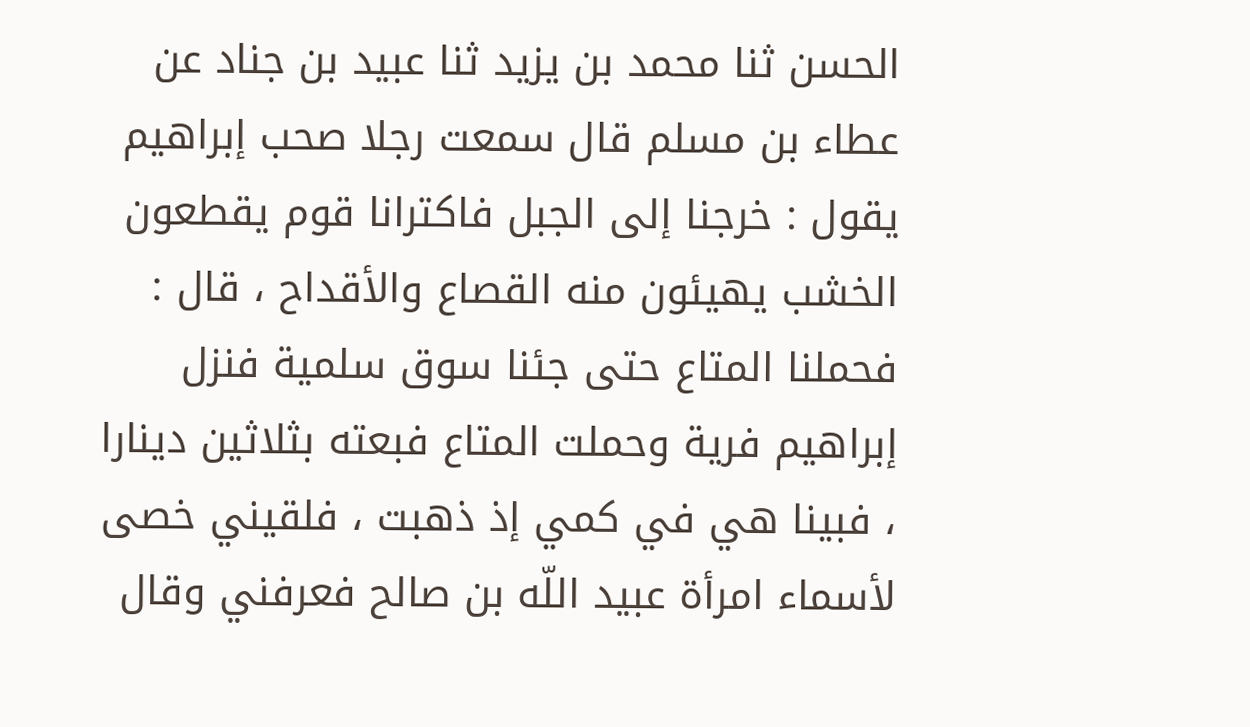الحسن ثنا محمد بن يزيد ثنا عبيد بن جناد عن عطاء بن مسلم قال سمعت رجلا صحب إبراهيم يقول : خرجنا إلى الجبل فاكترانا قوم يقطعون الخشب يهيئون منه القصاع والأقداح ، قال : فحملنا المتاع حتى جئنا سوق سلمية فنزل إبراهيم فرية وحملت المتاع فبعته بثلاثين دينارا ، فبينا هي في كمي إذ ذهبت ، فلقيني خصى لأسماء امرأة عبيد اللّه بن صالح فعرفني وقال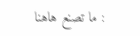: ما تصنع هاهنا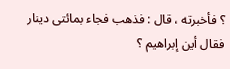؟ فأخبرته ، قال : فذهب فجاء بمائتى دينار فقال أين إبراهيم ؟